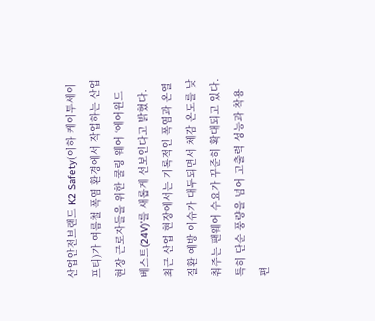산업안전브랜드 K2 Safety(이하 케이투세이프티)가 여름철 폭염 환경에서 작업하는 산업 현장 근로자들을 위한 쿨링 웨어 ‘에어윈드 베스트(24V)’를 새롭게 선보인다고 밝혔다.
최근 산업 현장에서는 기록적인 폭염과 온열질환 예방 이슈가 대두되면서 체감 온도를 낮춰주는 팬웨어 수요가 꾸준히 확대되고 있다. 특히 단순 풍량을 넘어 고출력 성능과 착용 편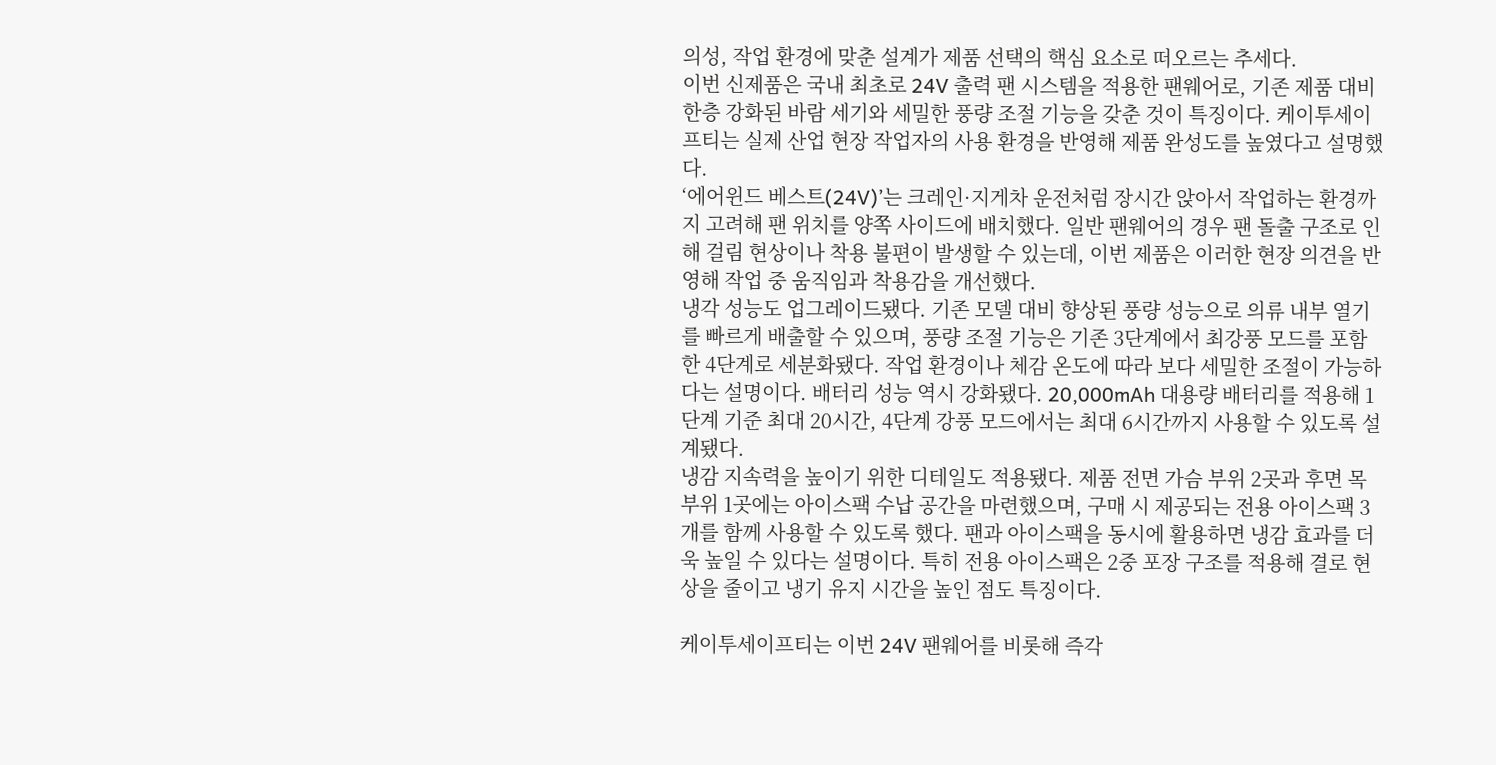의성, 작업 환경에 맞춘 설계가 제품 선택의 핵심 요소로 떠오르는 추세다.
이번 신제품은 국내 최초로 24V 출력 팬 시스템을 적용한 팬웨어로, 기존 제품 대비 한층 강화된 바람 세기와 세밀한 풍량 조절 기능을 갖춘 것이 특징이다. 케이투세이프티는 실제 산업 현장 작업자의 사용 환경을 반영해 제품 완성도를 높였다고 설명했다.
‘에어윈드 베스트(24V)’는 크레인·지게차 운전처럼 장시간 앉아서 작업하는 환경까지 고려해 팬 위치를 양쪽 사이드에 배치했다. 일반 팬웨어의 경우 팬 돌출 구조로 인해 걸림 현상이나 착용 불편이 발생할 수 있는데, 이번 제품은 이러한 현장 의견을 반영해 작업 중 움직임과 착용감을 개선했다.
냉각 성능도 업그레이드됐다. 기존 모델 대비 향상된 풍량 성능으로 의류 내부 열기를 빠르게 배출할 수 있으며, 풍량 조절 기능은 기존 3단계에서 최강풍 모드를 포함한 4단계로 세분화됐다. 작업 환경이나 체감 온도에 따라 보다 세밀한 조절이 가능하다는 설명이다. 배터리 성능 역시 강화됐다. 20,000mAh 대용량 배터리를 적용해 1단계 기준 최대 20시간, 4단계 강풍 모드에서는 최대 6시간까지 사용할 수 있도록 설계됐다.
냉감 지속력을 높이기 위한 디테일도 적용됐다. 제품 전면 가슴 부위 2곳과 후면 목 부위 1곳에는 아이스팩 수납 공간을 마련했으며, 구매 시 제공되는 전용 아이스팩 3개를 함께 사용할 수 있도록 했다. 팬과 아이스팩을 동시에 활용하면 냉감 효과를 더욱 높일 수 있다는 설명이다. 특히 전용 아이스팩은 2중 포장 구조를 적용해 결로 현상을 줄이고 냉기 유지 시간을 높인 점도 특징이다.

케이투세이프티는 이번 24V 팬웨어를 비롯해 즉각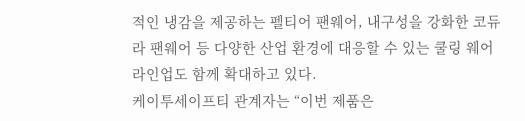적인 냉감을 제공하는 펠티어 팬웨어, 내구성을 강화한 코듀라 팬웨어 등 다양한 산업 환경에 대응할 수 있는 쿨링 웨어 라인업도 함께 확대하고 있다.
케이투세이프티 관계자는 “이번 제품은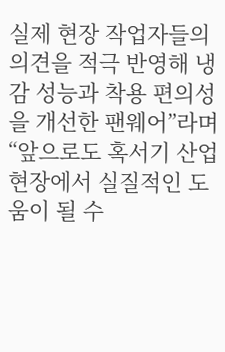실제 현장 작업자들의 의견을 적극 반영해 냉감 성능과 착용 편의성을 개선한 팬웨어”라며 “앞으로도 혹서기 산업 현장에서 실질적인 도움이 될 수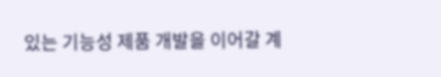있는 기능성 제품 개발을 이어갈 계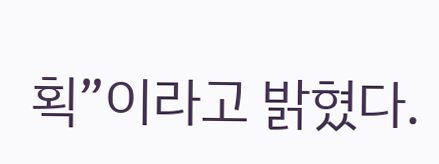획”이라고 밝혔다.